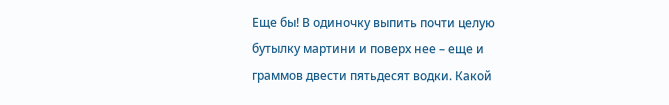Еще бы! В одиночку выпить почти целую бутылку мартини и поверх нее – еще и граммов двести пятьдесят водки. Какой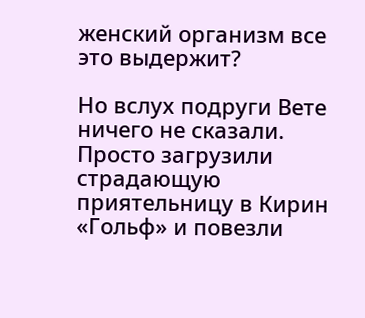женский организм все это выдержит?

Но вслух подруги Вете ничего не сказали. Просто загрузили страдающую приятельницу в Кирин «Гольф» и повезли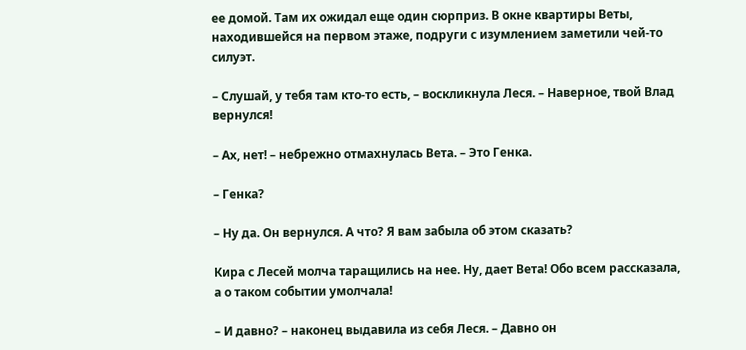ее домой. Там их ожидал еще один сюрприз. В окне квартиры Веты, находившейся на первом этаже, подруги с изумлением заметили чей-то силуэт.

– Слушай, у тебя там кто-то есть, – воскликнула Леся. – Наверное, твой Влад вернулся!

– Ах, нет! – небрежно отмахнулась Вета. – Это Генка.

– Генка?

– Ну да. Он вернулся. А что? Я вам забыла об этом сказать?

Кира с Лесей молча таращились на нее. Ну, дает Вета! Обо всем рассказала, а о таком событии умолчала!

– И давно? – наконец выдавила из себя Леся. – Давно он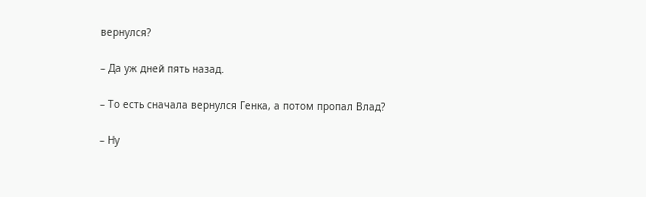вернулся?

– Да уж дней пять назад.

– То есть сначала вернулся Генка, а потом пропал Влад?

– Ну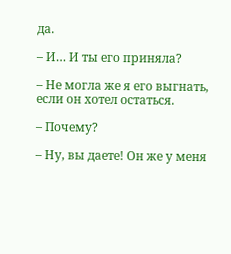да.

– И… И ты его приняла?

– Не могла же я его выгнать, если он хотел остаться.

– Почему?

– Ну, вы даете! Он же у меня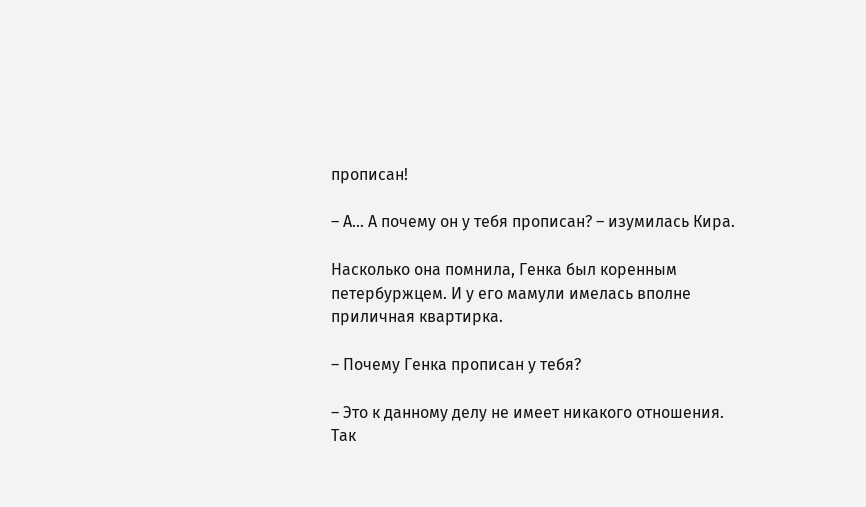прописан!

– А… А почему он у тебя прописан? – изумилась Кира.

Насколько она помнила, Генка был коренным петербуржцем. И у его мамули имелась вполне приличная квартирка.

– Почему Генка прописан у тебя?

– Это к данному делу не имеет никакого отношения. Так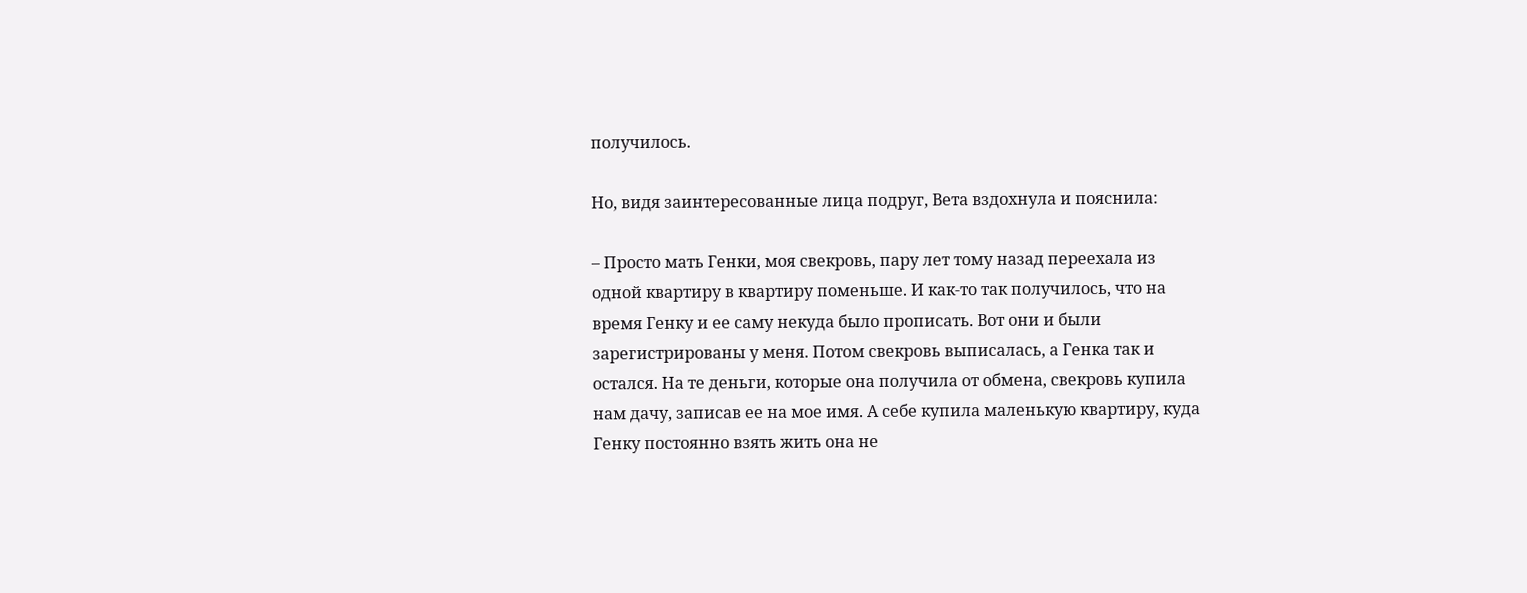получилось.

Но, видя заинтересованные лица подруг, Вета вздохнула и пояснила:

– Просто мать Генки, моя свекровь, пару лет тому назад переехала из одной квартиру в квартиру поменьше. И как-то так получилось, что на время Генку и ее саму некуда было прописать. Вот они и были зарегистрированы у меня. Потом свекровь выписалась, а Генка так и остался. На те деньги, которые она получила от обмена, свекровь купила нам дачу, записав ее на мое имя. А себе купила маленькую квартиру, куда Генку постоянно взять жить она не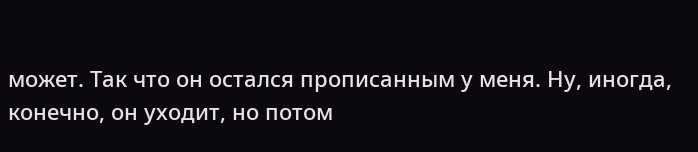может. Так что он остался прописанным у меня. Ну, иногда, конечно, он уходит, но потом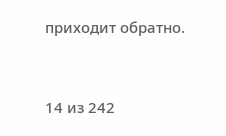приходит обратно.



14 из 242